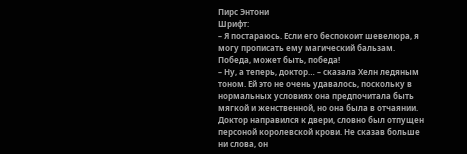Пирс Энтони
Шрифт:
– Я постараюсь. Если его беспокоит шевелюра, я могу прописать ему магический бальзам.
Победа, может быть, победа!
– Ну, а теперь, доктор… – сказала Хелн ледяным тоном. Ей это не очень удавалось, поскольку в нормальных условиях она предпочитала быть мягкой и женственной, но она была в отчаянии.
Доктор направился к двери, словно был отпущен персоной королевской крови. Не сказав больше ни слова, он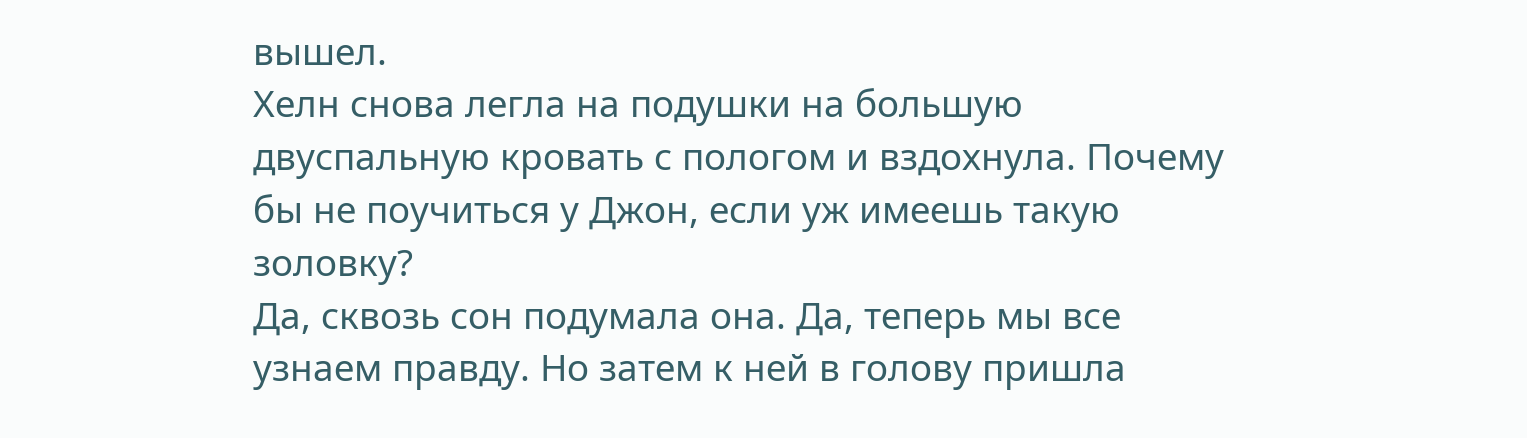вышел.
Хелн снова легла на подушки на большую двуспальную кровать с пологом и вздохнула. Почему бы не поучиться у Джон, если уж имеешь такую золовку?
Да, сквозь сон подумала она. Да, теперь мы все узнаем правду. Но затем к ней в голову пришла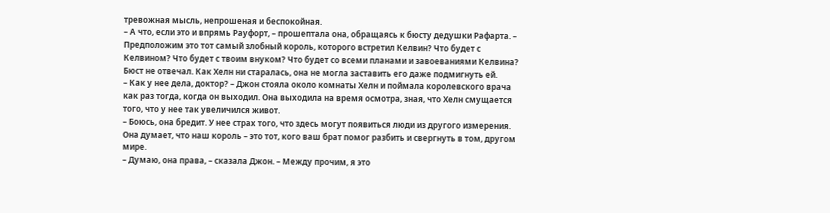тревожная мысль, непрошеная и беспокойная.
– А что, если это и впрямь Рауфорт, – прошептала она, обращаясь к бюсту дедушки Рафарта. – Предположим это тот самый злобный король, которого встретил Келвин? Что будет с Келвином? Что будет с твоим внуком? Что будет со всеми планами и завоеваниями Келвина?
Бюст не отвечал. Как Хелн ни старалась, она не могла заставить его даже подмигнуть ей.
– Как у нее дела, доктор? – Джон стояла около комнаты Хелн и поймала королевского врача как раз тогда, когда он выходил. Она выходила на время осмотра, зная, что Хелн смущается того, что у нее так увеличился живот.
– Боюсь, она бредит. У нее страх того, что здесь могут появиться люди из другого измерения. Она думает, что наш король – это тот, кого ваш брат помог разбить и свергнуть в том, другом мире.
– Думаю, она права, – сказала Джон. – Между прочим, я это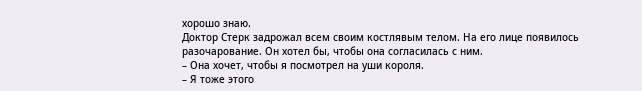хорошо знаю.
Доктор Стерк задрожал всем своим костлявым телом. На его лице появилось разочарование. Он хотел бы, чтобы она согласилась с ним.
– Она хочет, чтобы я посмотрел на уши короля.
– Я тоже этого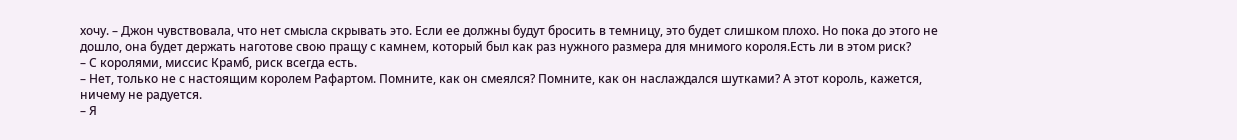хочу. – Джон чувствовала, что нет смысла скрывать это. Если ее должны будут бросить в темницу, это будет слишком плохо. Но пока до этого не дошло, она будет держать наготове свою пращу с камнем, который был как раз нужного размера для мнимого короля.Есть ли в этом риск?
– С королями, миссис Крамб, риск всегда есть.
– Нет, только не с настоящим королем Рафартом. Помните, как он смеялся? Помните, как он наслаждался шутками? А этот король, кажется, ничему не радуется.
– Я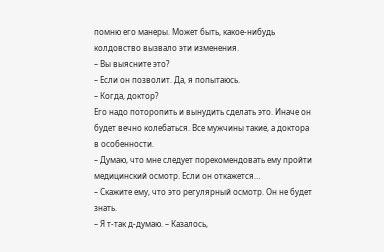помню его манеры. Может быть, какое-нибудь колдовство вызвало эти изменения.
– Вы выясните это?
– Если он позволит. Да, я попытаюсь.
– Когда, доктор?
Его надо поторопить и вынудить сделать это. Иначе он будет вечно колебаться. Все мужчины такие, а доктора в особенности.
– Думаю, что мне следует порекомендовать ему пройти медицинский осмотр. Если он откажется…
– Скажите ему, что это регулярный осмотр. Он не будет знать.
– Я т-так д-думаю. – Казалось,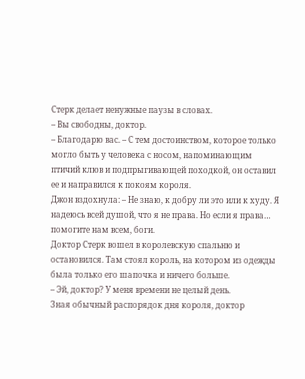Стерк делает ненужные паузы в словах.
– Вы свободны, доктор.
– Благодарю вас. – С тем достоинством, которое только могло быть у человека с носом, напоминающим птичий клюв и подпрыгивающей походкой, он оставил ее и направился к покоям короля.
Джон вздохнула: – Не знаю, к добру ли это или к худу. Я надеюсь всей душой, что я не права. Но если я права… помогите нам всем, боги.
Доктор Стерк вошел в королевскую спальню и остановился. Там стоял король, на котором из одежды была только его шапочка и ничего больше.
– Эй, доктор? У меня времени не целый день.
Зная обычный распорядок дня короля, доктор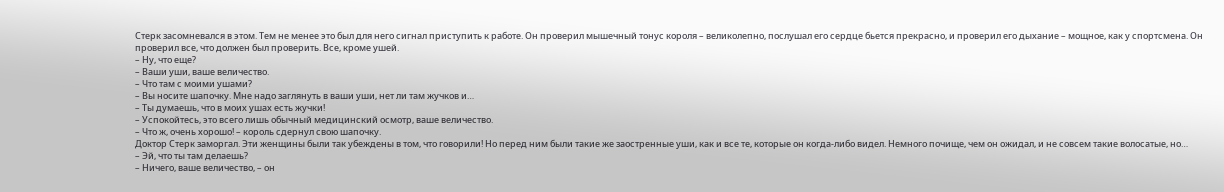Стерк засомневался в этом. Тем не менее это был для него сигнал приступить к работе. Он проверил мышечный тонус короля – великолепно, послушал его сердце бьется прекрасно, и проверил его дыхание – мощное, как у спортсмена. Он проверил все, что должен был проверить. Все, кроме ушей.
– Ну, что еще?
– Ваши уши, ваше величество.
– Что там с моими ушами?
– Вы носите шапочку. Мне надо заглянуть в ваши уши, нет ли там жучков и…
– Ты думаешь, что в моих ушах есть жучки!
– Успокойтесь, это всего лишь обычный медицинский осмотр, ваше величество.
– Что ж, очень хорошо! – король сдернул свою шапочку.
Доктор Стерк заморгал. Эти женщины были так убеждены в том, что говорили! Но перед ним были такие же заостренные уши, как и все те, которые он когда-либо видел. Немного почище, чем он ожидал, и не совсем такие волосатые, но…
– Эй, что ты там делаешь?
– Ничего, ваше величество, – он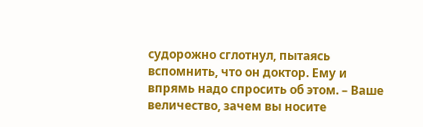судорожно сглотнул, пытаясь вспомнить, что он доктор. Ему и впрямь надо спросить об этом. – Ваше величество, зачем вы носите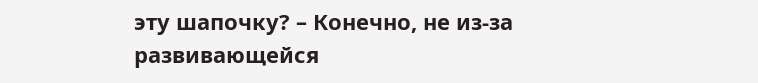эту шапочку? – Конечно, не из-за развивающейся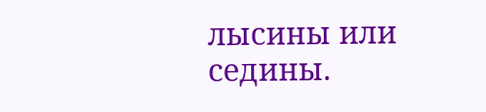лысины или седины.